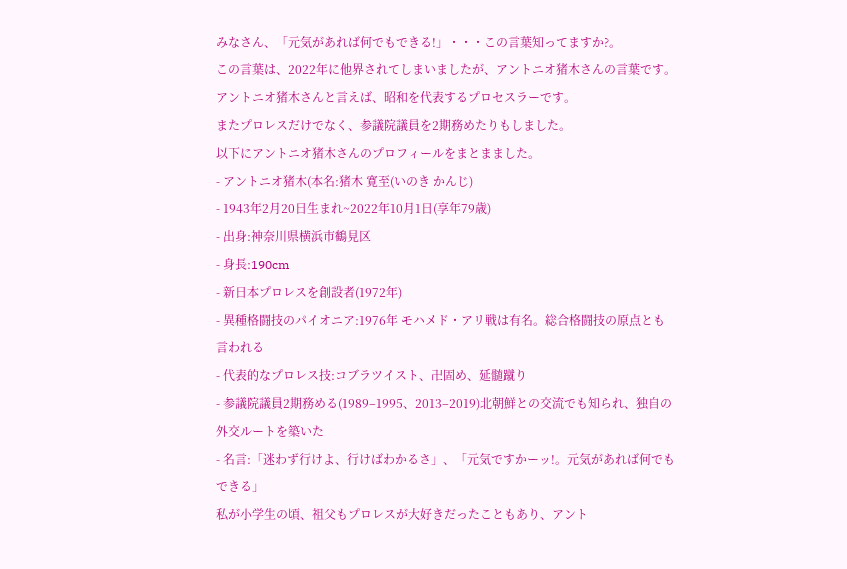みなさん、「元気があれば何でもできる!」・・・この言葉知ってますか?。
この言葉は、2022年に他界されてしまいましたが、アントニオ猪木さんの言葉です。
アントニオ猪木さんと言えば、昭和を代表するプロセスラーです。
またプロレスだけでなく、参議院議員を2期務めたりもしました。
以下にアントニオ猪木さんのプロフィールをまとまました。
- アントニオ猪木(本名:猪木 寛至(いのき かんじ)
- 1943年2月20日生まれ~2022年10月1日(享年79歳)
- 出身:神奈川県横浜市鶴見区
- 身長:190cm
- 新日本プロレスを創設者(1972年)
- 異種格闘技のパイオニア:1976年 モハメド・アリ戦は有名。総合格闘技の原点とも言われる
- 代表的なプロレス技:コブラツイスト、卍固め、延髄蹴り
- 参議院議員2期務める(1989–1995、2013–2019)北朝鮮との交流でも知られ、独自の外交ルートを築いた
- 名言:「迷わず行けよ、行けばわかるさ」、「元気ですかーッ!。元気があれば何でもできる」
私が小学生の頃、祖父もプロレスが大好きだったこともあり、アント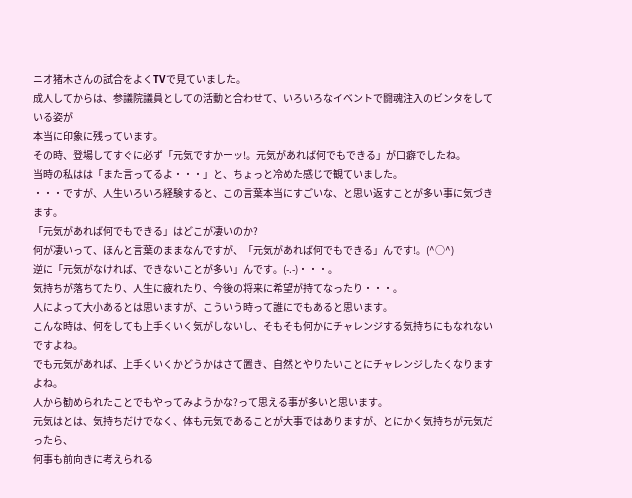ニオ猪木さんの試合をよくTVで見ていました。
成人してからは、参議院議員としての活動と合わせて、いろいろなイベントで闘魂注入のビンタをしている姿が
本当に印象に残っています。
その時、登場してすぐに必ず「元気ですかーッ!。元気があれば何でもできる」が口癖でしたね。
当時の私はは「また言ってるよ・・・」と、ちょっと冷めた感じで観ていました。
・・・ですが、人生いろいろ経験すると、この言葉本当にすごいな、と思い返すことが多い事に気づきます。
「元気があれば何でもできる」はどこが凄いのか?
何が凄いって、ほんと言葉のままなんですが、「元気があれば何でもできる」んです!。(^○^)
逆に「元気がなければ、できないことが多い」んです。(-.-)・・・。
気持ちが落ちてたり、人生に疲れたり、今後の将来に希望が持てなったり・・・。
人によって大小あるとは思いますが、こういう時って誰にでもあると思います。
こんな時は、何をしても上手くいく気がしないし、そもそも何かにチャレンジする気持ちにもなれないですよね。
でも元気があれば、上手くいくかどうかはさて置き、自然とやりたいことにチャレンジしたくなりますよね。
人から勧められたことでもやってみようかな?って思える事が多いと思います。
元気はとは、気持ちだけでなく、体も元気であることが大事ではありますが、とにかく気持ちが元気だったら、
何事も前向きに考えられる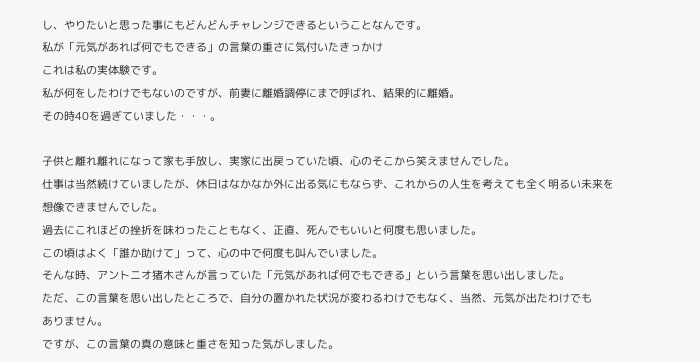し、やりたいと思った事にもどんどんチャレンジできるということなんです。
私が「元気があれば何でもできる」の言葉の重さに気付いたきっかけ
これは私の実体験です。
私が何をしたわけでもないのですが、前妻に離婚調停にまで呼ばれ、結果的に離婚。
その時40を過ぎていました・・・。

子供と離れ離れになって家も手放し、実家に出戻っていた頃、心のそこから笑えませんでした。
仕事は当然続けていましたが、休日はなかなか外に出る気にもならず、これからの人生を考えても全く明るい未来を
想像できませんでした。
過去にこれほどの挫折を味わったこともなく、正直、死んでもいいと何度も思いました。
この頃はよく「誰か助けて」って、心の中で何度も叫んでいました。
そんな時、アントニオ猪木さんが言っていた「元気があれば何でもできる」という言葉を思い出しました。
ただ、この言葉を思い出したところで、自分の置かれた状況が変わるわけでもなく、当然、元気が出たわけでも
ありません。
ですが、この言葉の真の意味と重さを知った気がしました。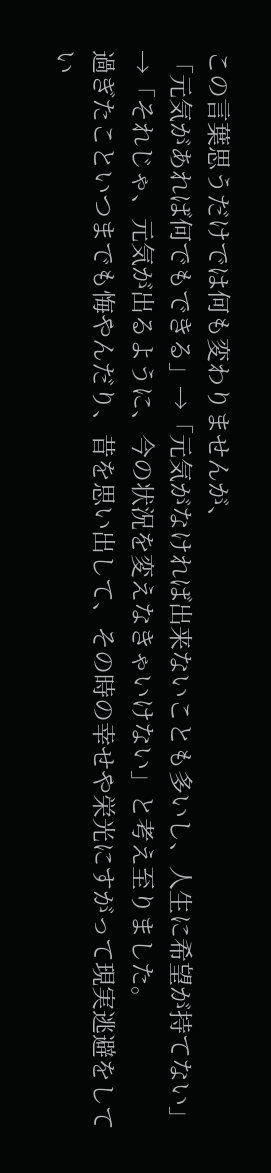この言葉思うだけでは何も変わりませんが、
「元気があれば何でもできる」→「元気がなければ出来ないことも多いし、人生に希望が持てない」
→「それじゃ、元気が出るように、今の状況を変えなきゃいけない」と考え至りました。
過ぎたこといつまでも悔やんだり、昔を思い出して、その時の幸せや栄光にすがって現実逃避をしてい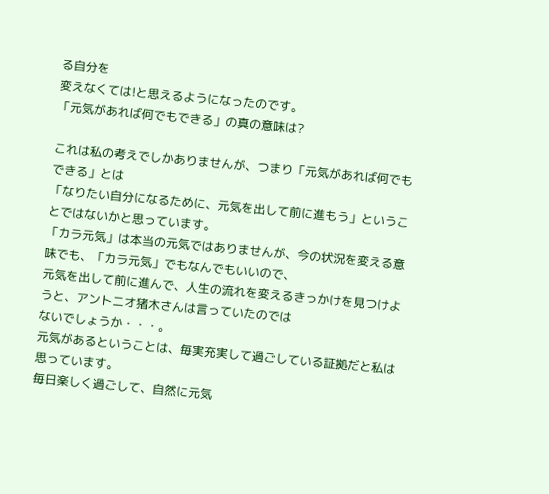る自分を
変えなくては!と思えるようになったのです。
「元気があれば何でもできる」の真の意味は?

これは私の考えでしかありませんが、つまり「元気があれば何でもできる」とは
「なりたい自分になるために、元気を出して前に進もう」ということではないかと思っています。
「カラ元気」は本当の元気ではありませんが、今の状況を変える意味でも、「カラ元気」でもなんでもいいので、
元気を出して前に進んで、人生の流れを変えるきっかけを見つけようと、アントニオ猪木さんは言っていたのでは
ないでしょうか・・・。
元気があるということは、毎実充実して過ごしている証拠だと私は思っています。
毎日楽しく過ごして、自然に元気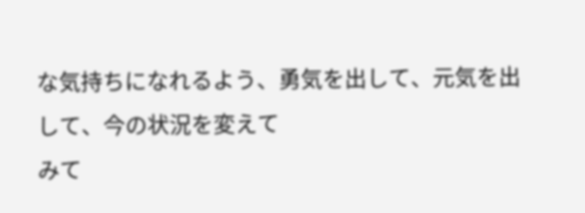な気持ちになれるよう、勇気を出して、元気を出して、今の状況を変えて
みて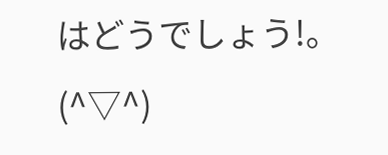はどうでしょう!。(^▽^)